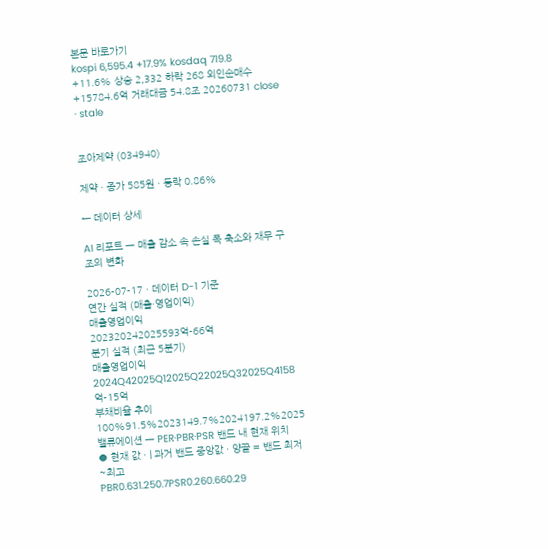본문 바로가기
kospi 6,595.4 +17.9% kosdaq 719.8 +11.6% 상승 2,332 하락 268 외인순매수 +15784.6억 거래대금 54.8조 20260731 close · stale


조아제약 (034940)

제약 · 종가 585원 · 등락 0.86%

← 데이터 상세

AI 리포트 — 매출 감소 속 손실 폭 축소와 재무 구조의 변화

2026-07-17 · 데이터 D-1 기준
연간 실적 (매출·영업이익)
매출영업이익
202320242025593억-66억
분기 실적 (최근 5분기)
매출영업이익
2024Q42025Q12025Q22025Q32025Q4158억-15억
부채비율 추이
100%91.5%2023149.7%2024197.2%2025
밸류에이션 — PER·PBR·PSR 밴드 내 현재 위치
● 현재 값 · | 과거 밴드 중앙값 · 양끝 = 밴드 최저~최고
PBR0.631.250.7PSR0.260.660.29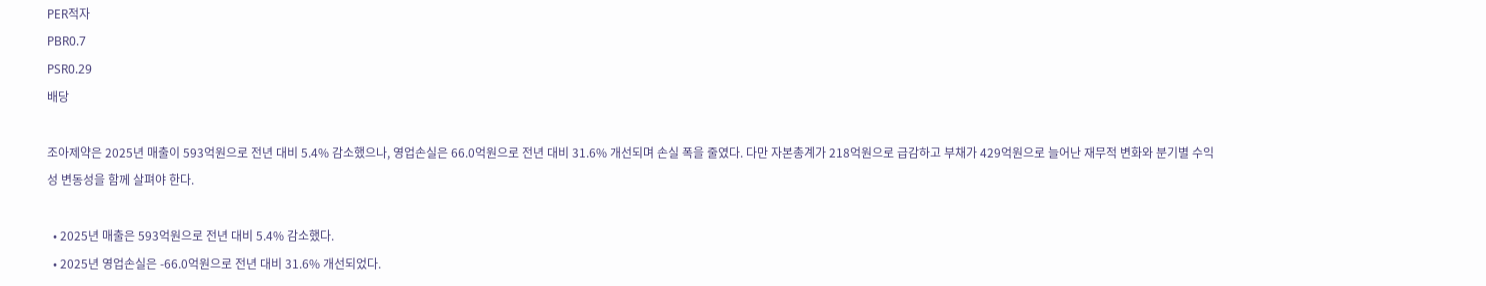PER적자
PBR0.7
PSR0.29
배당

조아제약은 2025년 매출이 593억원으로 전년 대비 5.4% 감소했으나, 영업손실은 66.0억원으로 전년 대비 31.6% 개선되며 손실 폭을 줄였다. 다만 자본총계가 218억원으로 급감하고 부채가 429억원으로 늘어난 재무적 변화와 분기별 수익성 변동성을 함께 살펴야 한다.

  • 2025년 매출은 593억원으로 전년 대비 5.4% 감소했다.
  • 2025년 영업손실은 -66.0억원으로 전년 대비 31.6% 개선되었다.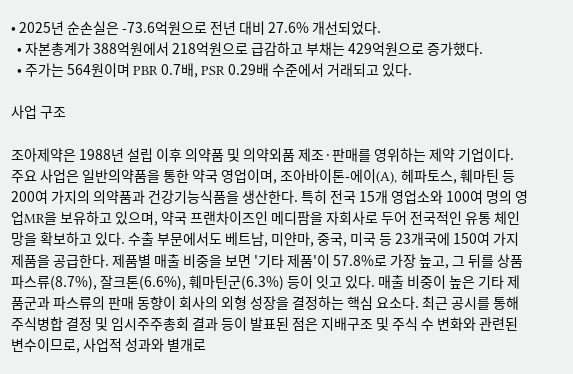• 2025년 순손실은 -73.6억원으로 전년 대비 27.6% 개선되었다.
  • 자본총계가 388억원에서 218억원으로 급감하고 부채는 429억원으로 증가했다.
  • 주가는 564원이며 PBR 0.7배, PSR 0.29배 수준에서 거래되고 있다.

사업 구조

조아제약은 1988년 설립 이후 의약품 및 의약외품 제조·판매를 영위하는 제약 기업이다. 주요 사업은 일반의약품을 통한 약국 영업이며, 조아바이톤-에이(A), 헤파토스, 훼마틴 등 200여 가지의 의약품과 건강기능식품을 생산한다. 특히 전국 15개 영업소와 100여 명의 영업MR을 보유하고 있으며, 약국 프랜차이즈인 메디팜을 자회사로 두어 전국적인 유통 체인망을 확보하고 있다. 수출 부문에서도 베트남, 미얀마, 중국, 미국 등 23개국에 150여 가지 제품을 공급한다. 제품별 매출 비중을 보면 '기타 제품'이 57.8%로 가장 높고, 그 뒤를 상품 파스류(8.7%), 잘크톤(6.6%), 훼마틴군(6.3%) 등이 잇고 있다. 매출 비중이 높은 기타 제품군과 파스류의 판매 동향이 회사의 외형 성장을 결정하는 핵심 요소다. 최근 공시를 통해 주식병합 결정 및 임시주주총회 결과 등이 발표된 점은 지배구조 및 주식 수 변화와 관련된 변수이므로, 사업적 성과와 별개로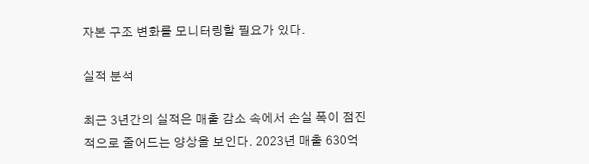자본 구조 변화를 모니터링할 필요가 있다.

실적 분석

최근 3년간의 실적은 매출 감소 속에서 손실 폭이 점진적으로 줄어드는 양상을 보인다. 2023년 매출 630억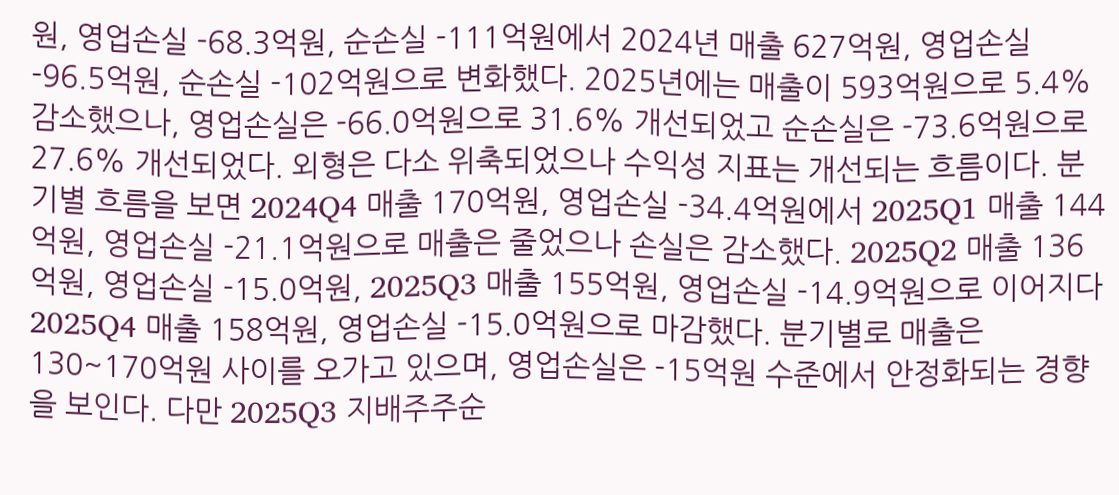원, 영업손실 -68.3억원, 순손실 -111억원에서 2024년 매출 627억원, 영업손실 -96.5억원, 순손실 -102억원으로 변화했다. 2025년에는 매출이 593억원으로 5.4% 감소했으나, 영업손실은 -66.0억원으로 31.6% 개선되었고 순손실은 -73.6억원으로 27.6% 개선되었다. 외형은 다소 위축되었으나 수익성 지표는 개선되는 흐름이다. 분기별 흐름을 보면 2024Q4 매출 170억원, 영업손실 -34.4억원에서 2025Q1 매출 144억원, 영업손실 -21.1억원으로 매출은 줄었으나 손실은 감소했다. 2025Q2 매출 136억원, 영업손실 -15.0억원, 2025Q3 매출 155억원, 영업손실 -14.9억원으로 이어지다 2025Q4 매출 158억원, 영업손실 -15.0억원으로 마감했다. 분기별로 매출은 130~170억원 사이를 오가고 있으며, 영업손실은 -15억원 수준에서 안정화되는 경향을 보인다. 다만 2025Q3 지배주주순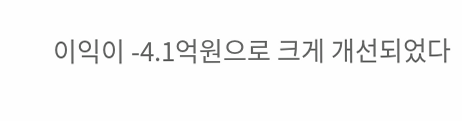이익이 -4.1억원으로 크게 개선되었다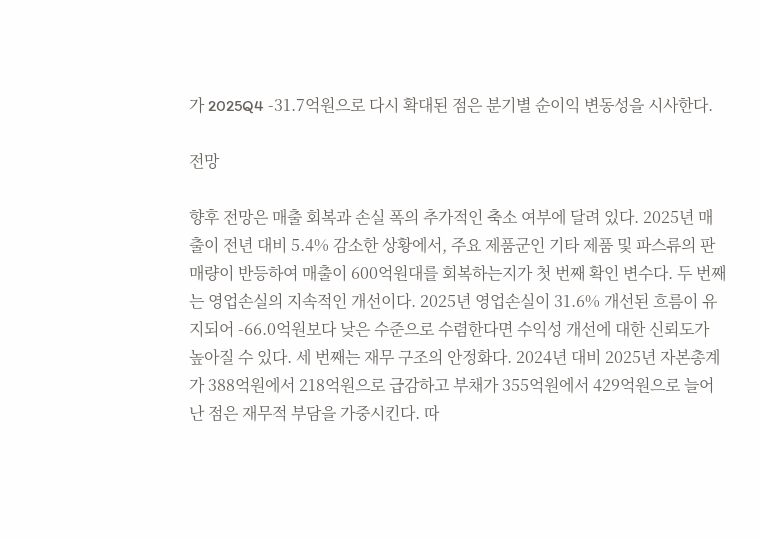가 2025Q4 -31.7억원으로 다시 확대된 점은 분기별 순이익 변동성을 시사한다.

전망

향후 전망은 매출 회복과 손실 폭의 추가적인 축소 여부에 달려 있다. 2025년 매출이 전년 대비 5.4% 감소한 상황에서, 주요 제품군인 기타 제품 및 파스류의 판매량이 반등하여 매출이 600억원대를 회복하는지가 첫 번째 확인 변수다. 두 번째는 영업손실의 지속적인 개선이다. 2025년 영업손실이 31.6% 개선된 흐름이 유지되어 -66.0억원보다 낮은 수준으로 수렴한다면 수익성 개선에 대한 신뢰도가 높아질 수 있다. 세 번째는 재무 구조의 안정화다. 2024년 대비 2025년 자본총계가 388억원에서 218억원으로 급감하고 부채가 355억원에서 429억원으로 늘어난 점은 재무적 부담을 가중시킨다. 따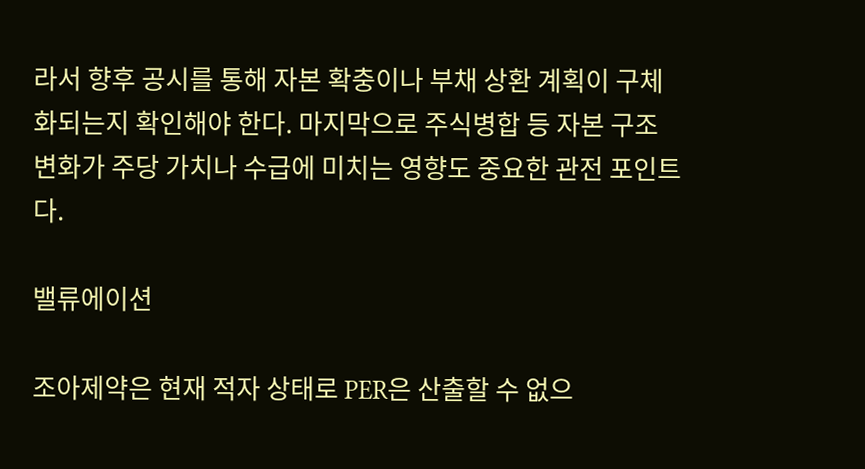라서 향후 공시를 통해 자본 확충이나 부채 상환 계획이 구체화되는지 확인해야 한다. 마지막으로 주식병합 등 자본 구조 변화가 주당 가치나 수급에 미치는 영향도 중요한 관전 포인트다.

밸류에이션

조아제약은 현재 적자 상태로 PER은 산출할 수 없으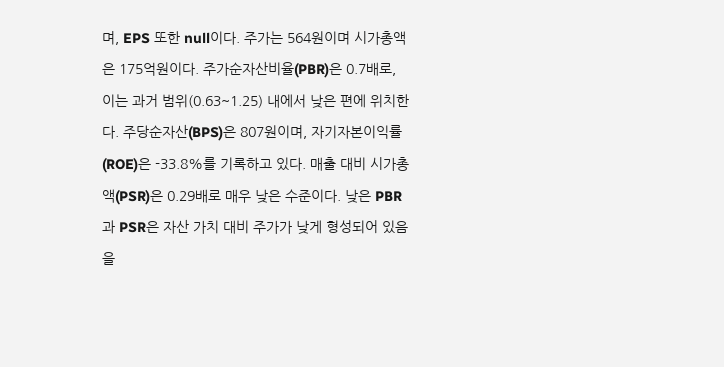며, EPS 또한 null이다. 주가는 564원이며 시가총액은 175억원이다. 주가순자산비율(PBR)은 0.7배로, 이는 과거 범위(0.63~1.25) 내에서 낮은 편에 위치한다. 주당순자산(BPS)은 807원이며, 자기자본이익률(ROE)은 -33.8%를 기록하고 있다. 매출 대비 시가총액(PSR)은 0.29배로 매우 낮은 수준이다. 낮은 PBR과 PSR은 자산 가치 대비 주가가 낮게 형성되어 있음을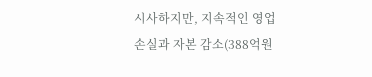시사하지만, 지속적인 영업손실과 자본 감소(388억원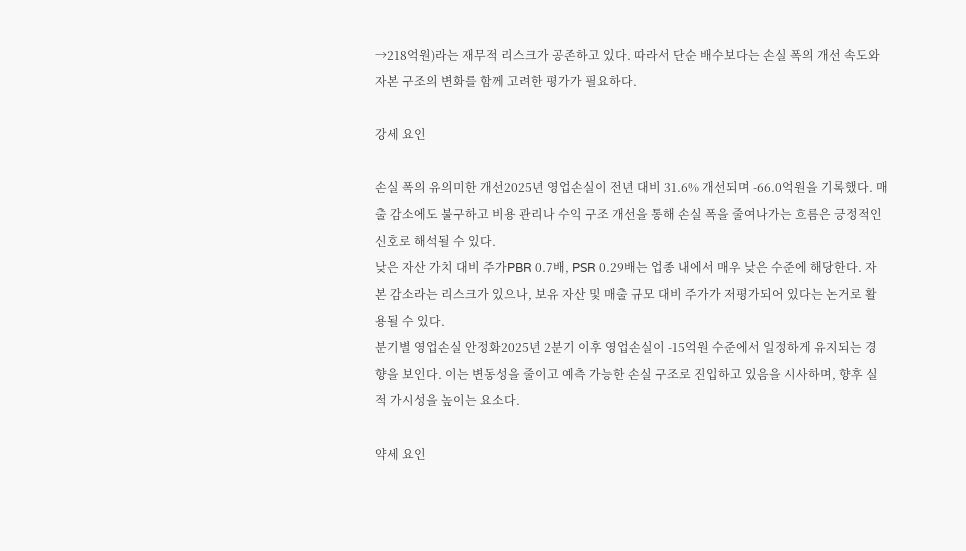→218억원)라는 재무적 리스크가 공존하고 있다. 따라서 단순 배수보다는 손실 폭의 개선 속도와 자본 구조의 변화를 함께 고려한 평가가 필요하다.

강세 요인

손실 폭의 유의미한 개선2025년 영업손실이 전년 대비 31.6% 개선되며 -66.0억원을 기록했다. 매출 감소에도 불구하고 비용 관리나 수익 구조 개선을 통해 손실 폭을 줄여나가는 흐름은 긍정적인 신호로 해석될 수 있다.
낮은 자산 가치 대비 주가PBR 0.7배, PSR 0.29배는 업종 내에서 매우 낮은 수준에 해당한다. 자본 감소라는 리스크가 있으나, 보유 자산 및 매출 규모 대비 주가가 저평가되어 있다는 논거로 활용될 수 있다.
분기별 영업손실 안정화2025년 2분기 이후 영업손실이 -15억원 수준에서 일정하게 유지되는 경향을 보인다. 이는 변동성을 줄이고 예측 가능한 손실 구조로 진입하고 있음을 시사하며, 향후 실적 가시성을 높이는 요소다.

약세 요인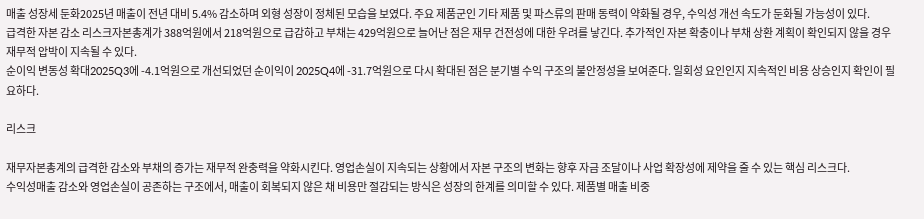매출 성장세 둔화2025년 매출이 전년 대비 5.4% 감소하며 외형 성장이 정체된 모습을 보였다. 주요 제품군인 기타 제품 및 파스류의 판매 동력이 약화될 경우, 수익성 개선 속도가 둔화될 가능성이 있다.
급격한 자본 감소 리스크자본총계가 388억원에서 218억원으로 급감하고 부채는 429억원으로 늘어난 점은 재무 건전성에 대한 우려를 낳긴다. 추가적인 자본 확충이나 부채 상환 계획이 확인되지 않을 경우 재무적 압박이 지속될 수 있다.
순이익 변동성 확대2025Q3에 -4.1억원으로 개선되었던 순이익이 2025Q4에 -31.7억원으로 다시 확대된 점은 분기별 수익 구조의 불안정성을 보여준다. 일회성 요인인지 지속적인 비용 상승인지 확인이 필요하다.

리스크

재무자본총계의 급격한 감소와 부채의 증가는 재무적 완충력을 약화시킨다. 영업손실이 지속되는 상황에서 자본 구조의 변화는 향후 자금 조달이나 사업 확장성에 제약을 줄 수 있는 핵심 리스크다.
수익성매출 감소와 영업손실이 공존하는 구조에서, 매출이 회복되지 않은 채 비용만 절감되는 방식은 성장의 한계를 의미할 수 있다. 제품별 매출 비중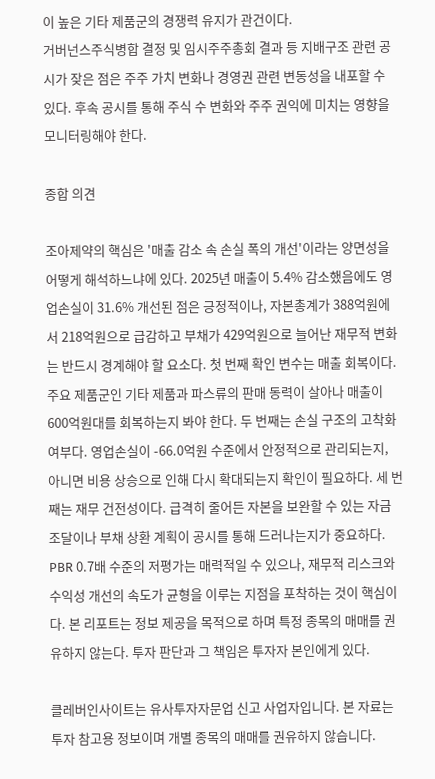이 높은 기타 제품군의 경쟁력 유지가 관건이다.
거버넌스주식병합 결정 및 임시주주총회 결과 등 지배구조 관련 공시가 잦은 점은 주주 가치 변화나 경영권 관련 변동성을 내포할 수 있다. 후속 공시를 통해 주식 수 변화와 주주 권익에 미치는 영향을 모니터링해야 한다.

종합 의견

조아제약의 핵심은 '매출 감소 속 손실 폭의 개선'이라는 양면성을 어떻게 해석하느냐에 있다. 2025년 매출이 5.4% 감소했음에도 영업손실이 31.6% 개선된 점은 긍정적이나, 자본총계가 388억원에서 218억원으로 급감하고 부채가 429억원으로 늘어난 재무적 변화는 반드시 경계해야 할 요소다. 첫 번째 확인 변수는 매출 회복이다. 주요 제품군인 기타 제품과 파스류의 판매 동력이 살아나 매출이 600억원대를 회복하는지 봐야 한다. 두 번째는 손실 구조의 고착화 여부다. 영업손실이 -66.0억원 수준에서 안정적으로 관리되는지, 아니면 비용 상승으로 인해 다시 확대되는지 확인이 필요하다. 세 번째는 재무 건전성이다. 급격히 줄어든 자본을 보완할 수 있는 자금 조달이나 부채 상환 계획이 공시를 통해 드러나는지가 중요하다. PBR 0.7배 수준의 저평가는 매력적일 수 있으나, 재무적 리스크와 수익성 개선의 속도가 균형을 이루는 지점을 포착하는 것이 핵심이다. 본 리포트는 정보 제공을 목적으로 하며 특정 종목의 매매를 권유하지 않는다. 투자 판단과 그 책임은 투자자 본인에게 있다.

클레버인사이트는 유사투자자문업 신고 사업자입니다. 본 자료는 투자 참고용 정보이며 개별 종목의 매매를 권유하지 않습니다.